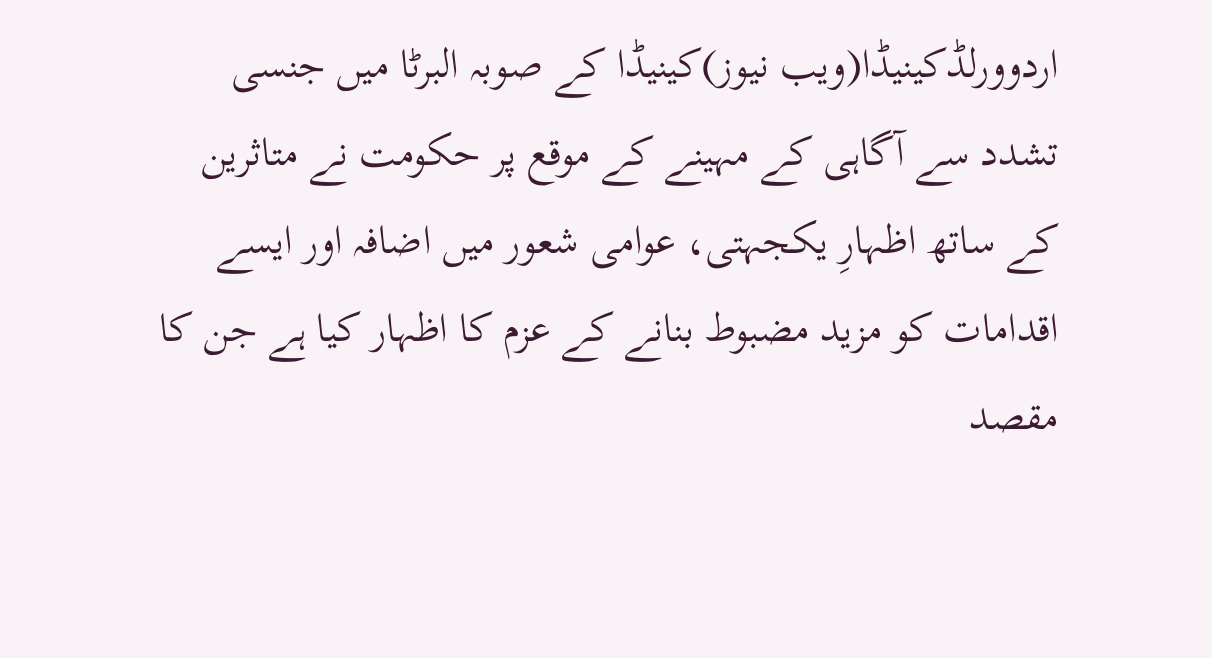اردوورلڈکینیڈا(ویب نیوز)کینیڈا کے صوبہ البرٹا میں جنسی تشدد سے آگاہی کے مہینے کے موقع پر حکومت نے متاثرین کے ساتھ اظہارِ یکجہتی، عوامی شعور میں اضافہ اور ایسے اقدامات کو مزید مضبوط بنانے کے عزم کا اظہار کیا ہے جن کا مقصد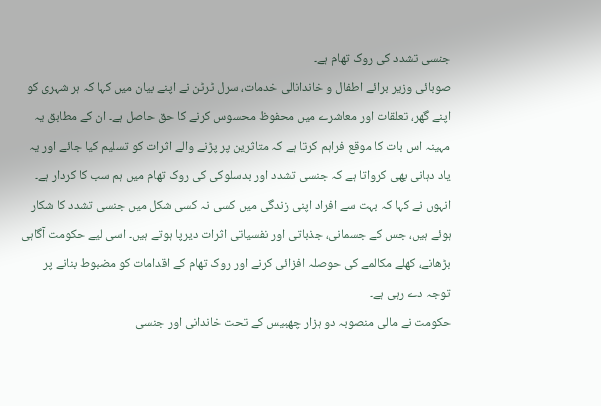جنسی تشدد کی روک تھام ہے۔
صوبائی وزیر برائے اطفال و خاندانالی خدمات، سرل ٹرٹن نے اپنے بیان میں کہا کہ ہر شہری کو اپنے گھر، تعلقات اور معاشرے میں محفوظ محسوس کرنے کا حق حاصل ہے۔ ان کے مطابق یہ مہینہ اس بات کا موقع فراہم کرتا ہے کہ متاثرین پر پڑنے والے اثرات کو تسلیم کیا جائے اور یہ یاد دہانی بھی کرواتا ہے کہ جنسی تشدد اور بدسلوکی کی روک تھام میں ہم سب کا کردار ہے۔
انہوں نے کہا کہ بہت سے افراد اپنی زندگی میں کسی نہ کسی شکل میں جنسی تشدد کا شکار ہوئے ہیں، جس کے جسمانی، جذباتی اور نفسیاتی اثرات دیرپا ہوتے ہیں۔ اسی لیے حکومت آگاہی بڑھانے، کھلے مکالمے کی حوصلہ افزائی کرنے اور روک تھام کے اقدامات کو مضبوط بنانے پر توجہ دے رہی ہے۔
حکومت نے مالی منصوبہ دو ہزار چھبیس کے تحت خاندانی اور جنسی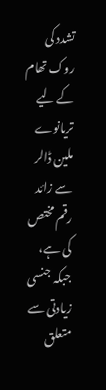تشدد کی روک تھام کے لیے تریانوے ملین ڈالر سے زائد رقم مختص کی ہے، جبکہ جنسی زیادتی سے متعلق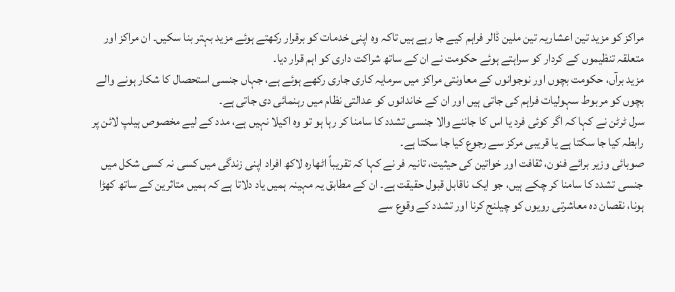مراکز کو مزید تین اعشاریہ تین ملین ڈالر فراہم کیے جا رہے ہیں تاکہ وہ اپنی خدمات کو برقرار رکھتے ہوئے مزید بہتر بنا سکیں۔ ان مراکز اور متعلقہ تنظیموں کے کردار کو سراہتے ہوئے حکومت نے ان کے ساتھ شراکت داری کو اہم قرار دیا۔
مزید برآں، حکومت بچوں اور نوجوانوں کے معاونتی مراکز میں سرمایہ کاری جاری رکھے ہوئے ہے، جہاں جنسی استحصال کا شکار ہونے والے بچوں کو مربوط سہولیات فراہم کی جاتی ہیں اور ان کے خاندانوں کو عدالتی نظام میں رہنمائی دی جاتی ہے۔
سرل ٹرٹن نے کہا کہ اگر کوئی فرد یا اس کا جاننے والا جنسی تشدد کا سامنا کر رہا ہو تو وہ اکیلا نہیں ہے، مدد کے لیے مخصوص ہیلپ لائن پر رابطہ کیا جا سکتا ہے یا قریبی مرکز سے رجوع کیا جا سکتا ہے۔
صوبائی وزیر برائے فنون، ثقافت اور خواتین کی حیثیت، تانیہ فر نے کہا کہ تقریباً اٹھارہ لاکھ افراد اپنی زندگی میں کسی نہ کسی شکل میں جنسی تشدد کا سامنا کر چکے ہیں، جو ایک ناقابل قبول حقیقت ہے۔ ان کے مطابق یہ مہینہ ہمیں یاد دلاتا ہے کہ ہمیں متاثرین کے ساتھ کھڑا ہونا، نقصان دہ معاشرتی رویوں کو چیلنج کرنا اور تشدد کے وقوع سے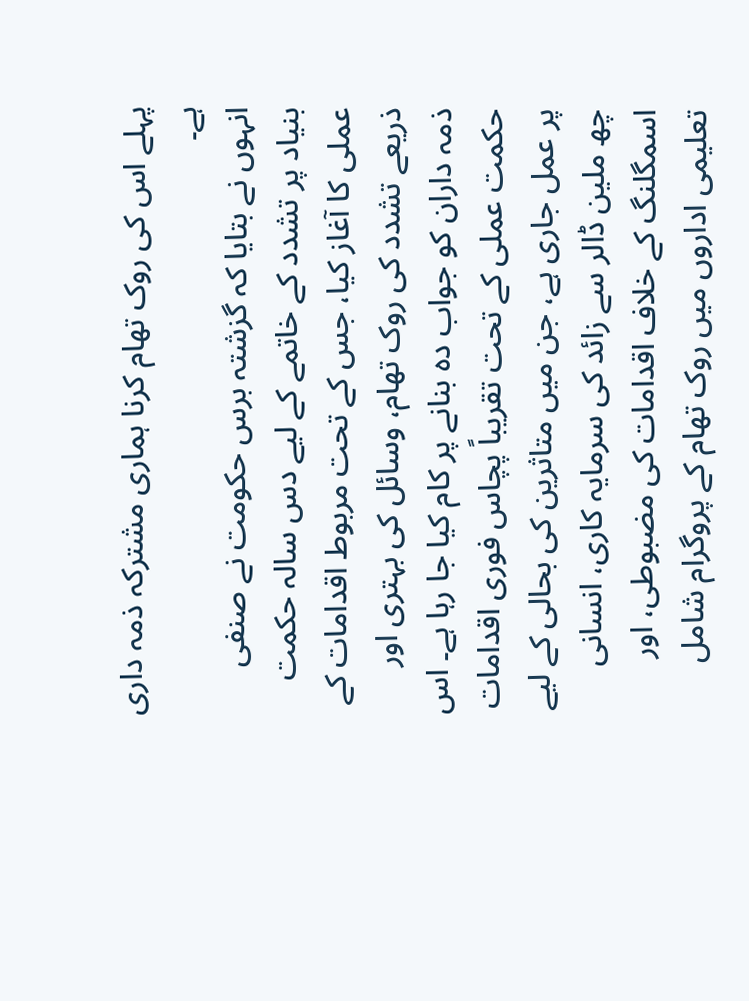پہلے اس کی روک تھام کرنا ہماری مشترکہ ذمہ داری ہے۔
انہوں نے بتایا کہ گزشتہ برس حکومت نے صنفی بنیاد پر تشدد کے خاتمے کے لیے دس سالہ حکمت عملی کا آغاز کیا، جس کے تحت مربوط اقدامات کے ذریعے تشدد کی روک تھام، وسائل کی بہتری اور ذمہ داران کو جواب دہ بنانے پر کام کیا جا رہا ہے۔ اس حکمت عملی کے تحت تقریباً پچاس فوری اقدامات پر عمل جاری ہے، جن میں متاثرین کی بحالی کے لیے چھ ملین ڈالر سے زائد کی سرمایہ کاری، انسانی اسمگلنگ کے خلاف اقدامات کی مضبوطی، اور تعلیمی اداروں میں روک تھام کے پروگرام شامل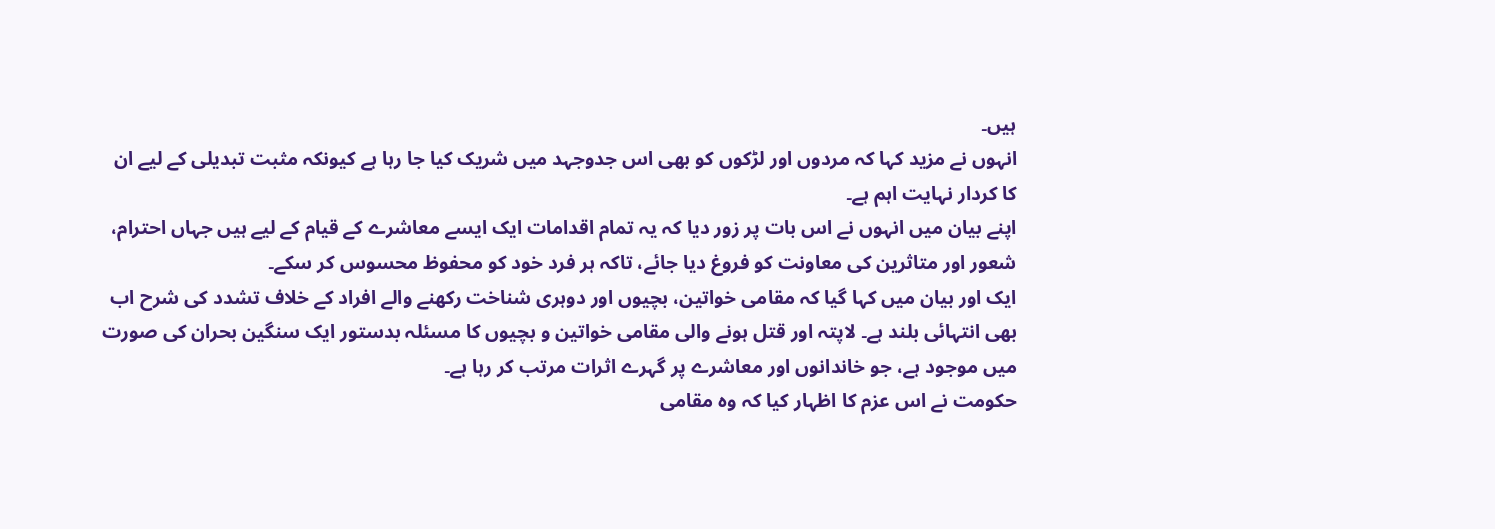ہیں۔
انہوں نے مزید کہا کہ مردوں اور لڑکوں کو بھی اس جدوجہد میں شریک کیا جا رہا ہے کیونکہ مثبت تبدیلی کے لیے ان کا کردار نہایت اہم ہے۔
اپنے بیان میں انہوں نے اس بات پر زور دیا کہ یہ تمام اقدامات ایک ایسے معاشرے کے قیام کے لیے ہیں جہاں احترام، شعور اور متاثرین کی معاونت کو فروغ دیا جائے، تاکہ ہر فرد خود کو محفوظ محسوس کر سکے۔
ایک اور بیان میں کہا گیا کہ مقامی خواتین، بچیوں اور دوہری شناخت رکھنے والے افراد کے خلاف تشدد کی شرح اب بھی انتہائی بلند ہے۔ لاپتہ اور قتل ہونے والی مقامی خواتین و بچیوں کا مسئلہ بدستور ایک سنگین بحران کی صورت میں موجود ہے، جو خاندانوں اور معاشرے پر گہرے اثرات مرتب کر رہا ہے۔
حکومت نے اس عزم کا اظہار کیا کہ وہ مقامی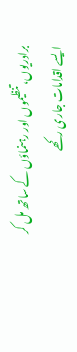برادریوں، تنظیموں اور رہنماؤں کے ساتھ مل کر ایسے اقدامات جاری رکھے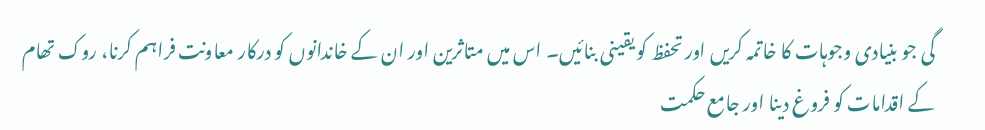گی جو بنیادی وجوہات کا خاتمہ کریں اور تحفظ کو یقینی بنائیں۔ اس میں متاثرین اور ان کے خاندانوں کو درکار معاونت فراہم کرنا، روک تھام کے اقدامات کو فروغ دینا اور جامع حکمت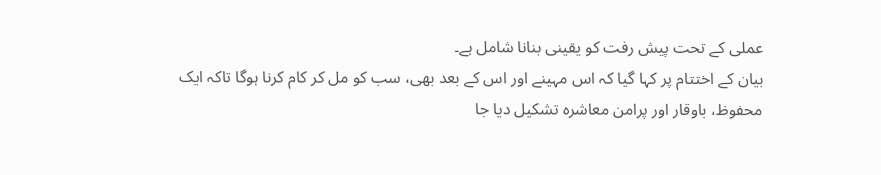عملی کے تحت پیش رفت کو یقینی بنانا شامل ہے۔
بیان کے اختتام پر کہا گیا کہ اس مہینے اور اس کے بعد بھی، سب کو مل کر کام کرنا ہوگا تاکہ ایک محفوظ، باوقار اور پرامن معاشرہ تشکیل دیا جا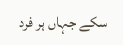سکے جہاں ہر فرد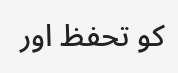کو تحفظ اور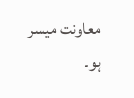معاونت میسر ہو۔